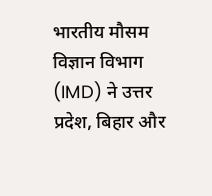भारतीय मौसम विज्ञान विभाग (IMD) ने उत्तर प्रदेश, बिहार और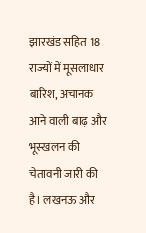झारखंड सहित 18 राज्यों में मूसलाधार बारिश, अचानक आने वाली बाढ़ और भूस्खलन की चेतावनी जारी की है। लखनऊ और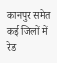कानपुर समेत कई जिलों में रेड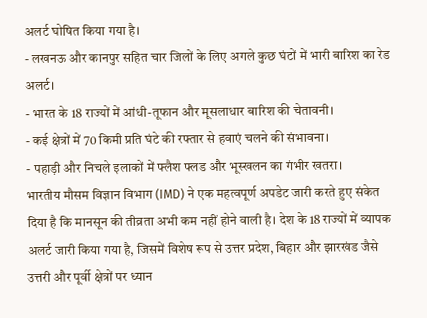अलर्ट घोषित किया गया है।
- लखनऊ और कानपुर सहित चार जिलों के लिए अगले कुछ घंटों में भारी बारिश का रेड अलर्ट।
- भारत के 18 राज्यों में आंधी-तूफान और मूसलाधार बारिश की चेतावनी।
- कई क्षेत्रों में 70 किमी प्रति घंटे की रफ्तार से हवाएं चलने की संभावना।
- पहाड़ी और निचले इलाकों में फ्लैश फ्लड और भूस्खलन का गंभीर खतरा।
भारतीय मौसम विज्ञान विभाग (IMD) ने एक महत्वपूर्ण अपडेट जारी करते हुए संकेत दिया है कि मानसून की तीव्रता अभी कम नहीं होने वाली है। देश के 18 राज्यों में व्यापक अलर्ट जारी किया गया है, जिसमें विशेष रूप से उत्तर प्रदेश, बिहार और झारखंड जैसे उत्तरी और पूर्वी क्षेत्रों पर ध्यान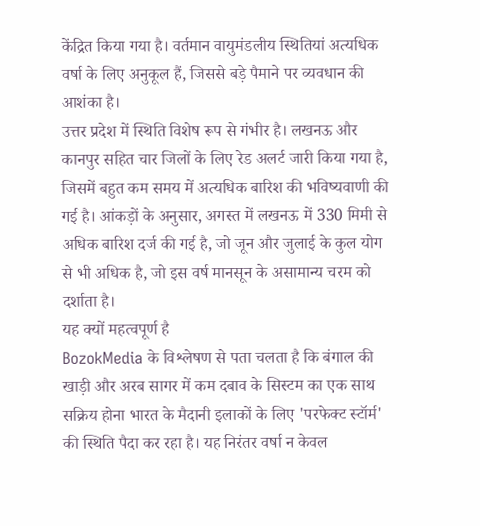केंद्रित किया गया है। वर्तमान वायुमंडलीय स्थितियां अत्यधिक वर्षा के लिए अनुकूल हैं, जिससे बड़े पैमाने पर व्यवधान की आशंका है।
उत्तर प्रदेश में स्थिति विशेष रूप से गंभीर है। लखनऊ और कानपुर सहित चार जिलों के लिए रेड अलर्ट जारी किया गया है, जिसमें बहुत कम समय में अत्यधिक बारिश की भविष्यवाणी की गई है। आंकड़ों के अनुसार, अगस्त में लखनऊ में 330 मिमी से अधिक बारिश दर्ज की गई है, जो जून और जुलाई के कुल योग से भी अधिक है, जो इस वर्ष मानसून के असामान्य चरम को दर्शाता है।
यह क्यों महत्वपूर्ण है
BozokMedia के विश्लेषण से पता चलता है कि बंगाल की खाड़ी और अरब सागर में कम दबाव के सिस्टम का एक साथ सक्रिय होना भारत के मैदानी इलाकों के लिए 'परफेक्ट स्टॉर्म' की स्थिति पैदा कर रहा है। यह निरंतर वर्षा न केवल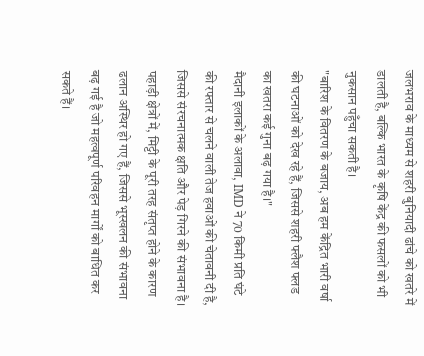जलभराव के माध्यम से शहरी बुनियादी ढांचे को खतरे में डालती है, बल्कि भारत के कृषि केंद्र की फसलों को भी नुकसान पहुँचा सकती है।
"बारिश के वितरण के बजाय, अब हम केंद्रित भारी वर्षा की घटनाओं को देख रहे हैं, जिससे शहरी फ्लैश फ्लड का खतरा कई गुना बढ़ गया है।"
मैदानी इलाकों के अलावा, IMD ने 70 किमी प्रति घंटे की रफ्तार से चलने वाली तेज हवाओं की चेतावनी दी है, जिससे संरचनात्मक क्षति और पेड़ गिरने की संभावना है। पहाड़ी क्षेत्रों में, मिट्टी के पूरी तरह संतृप्त होने के कारण ढलान अस्थिर हो गए हैं, जिससे भूस्खलन की संभावना बढ़ गई है जो महत्वपूर्ण परिवहन मार्गों को बाधित कर सकते हैं।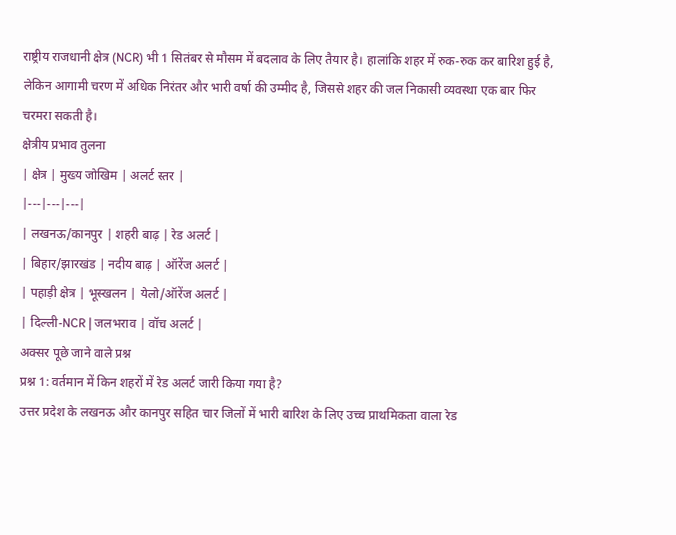राष्ट्रीय राजधानी क्षेत्र (NCR) भी 1 सितंबर से मौसम में बदलाव के लिए तैयार है। हालांकि शहर में रुक-रुक कर बारिश हुई है, लेकिन आगामी चरण में अधिक निरंतर और भारी वर्षा की उम्मीद है, जिससे शहर की जल निकासी व्यवस्था एक बार फिर चरमरा सकती है।
क्षेत्रीय प्रभाव तुलना
| क्षेत्र | मुख्य जोखिम | अलर्ट स्तर |
|---|---|---|
| लखनऊ/कानपुर | शहरी बाढ़ | रेड अलर्ट |
| बिहार/झारखंड | नदीय बाढ़ | ऑरेंज अलर्ट |
| पहाड़ी क्षेत्र | भूस्खलन | येलो/ऑरेंज अलर्ट |
| दिल्ली-NCR | जलभराव | वॉच अलर्ट |
अक्सर पूछे जाने वाले प्रश्न
प्रश्न 1: वर्तमान में किन शहरों में रेड अलर्ट जारी किया गया है?
उत्तर प्रदेश के लखनऊ और कानपुर सहित चार जिलों में भारी बारिश के लिए उच्च प्राथमिकता वाला रेड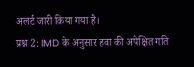अलर्ट जारी किया गया है।
प्रश्न 2: IMD के अनुसार हवा की अपेक्षित गति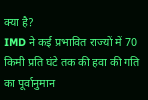क्या है?
IMD ने कई प्रभावित राज्यों में 70 किमी प्रति घंटे तक की हवा की गति का पूर्वानुमान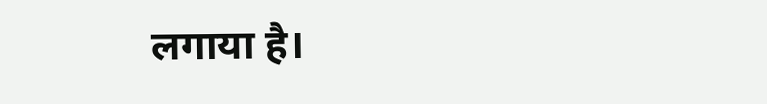लगाया है।